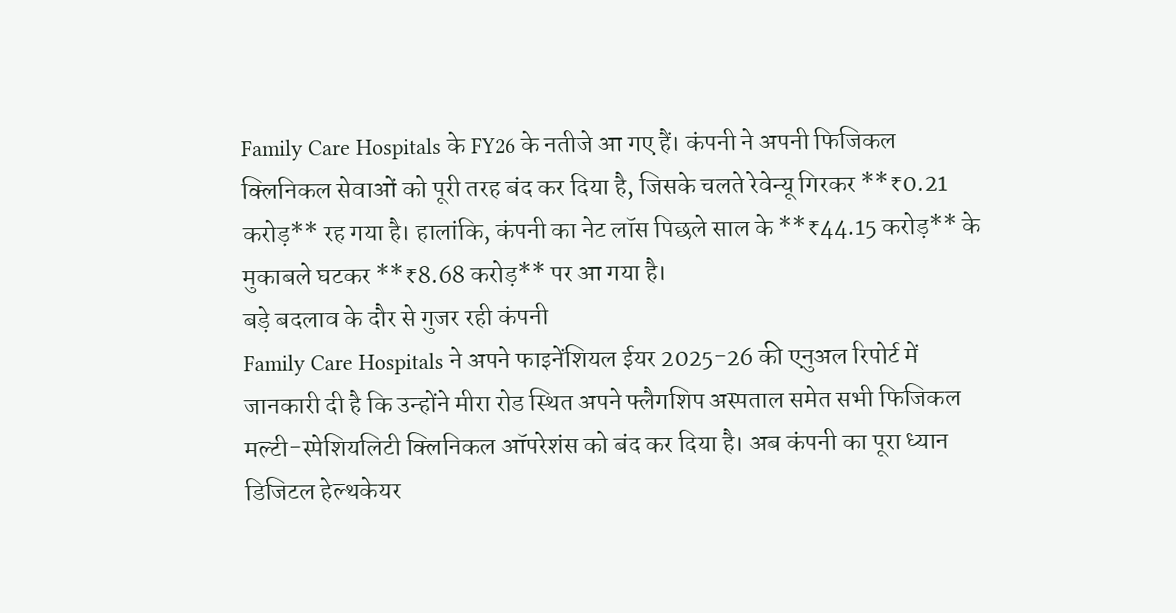Family Care Hospitals के FY26 के नतीजे आ गए हैं। कंपनी ने अपनी फिजिकल क्लिनिकल सेवाओं को पूरी तरह बंद कर दिया है, जिसके चलते रेवेन्यू गिरकर **₹0.21 करोड़** रह गया है। हालांकि, कंपनी का नेट लॉस पिछले साल के **₹44.15 करोड़** के मुकाबले घटकर **₹8.68 करोड़** पर आ गया है।
बड़े बदलाव के दौर से गुजर रही कंपनी
Family Care Hospitals ने अपने फाइनेंशियल ईयर 2025-26 की एनुअल रिपोर्ट में जानकारी दी है कि उन्होंने मीरा रोड स्थित अपने फ्लैगशिप अस्पताल समेत सभी फिजिकल मल्टी-स्पेशियलिटी क्लिनिकल ऑपरेशंस को बंद कर दिया है। अब कंपनी का पूरा ध्यान डिजिटल हेल्थकेयर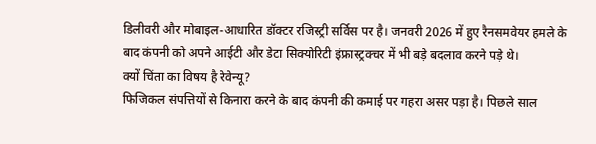डिलीवरी और मोबाइल-आधारित डॉक्टर रजिस्ट्री सर्विस पर है। जनवरी 2026 में हुए रैनसमवेयर हमले के बाद कंपनी को अपने आईटी और डेटा सिक्योरिटी इंफ्रास्ट्रक्चर में भी बड़े बदलाव करने पड़े थे।
क्यों चिंता का विषय है रेवेन्यू?
फिजिकल संपत्तियों से किनारा करने के बाद कंपनी की कमाई पर गहरा असर पड़ा है। पिछले साल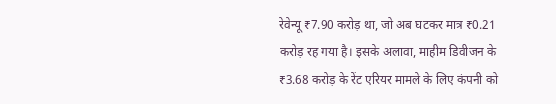रेवेन्यू ₹7.90 करोड़ था, जो अब घटकर मात्र ₹0.21 करोड़ रह गया है। इसके अलावा, माहीम डिवीजन के ₹3.68 करोड़ के रेंट एरियर मामले के लिए कंपनी को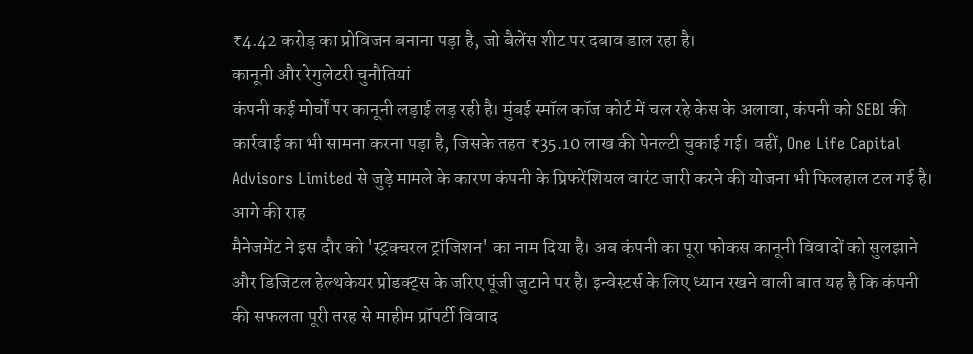₹4.42 करोड़ का प्रोविजन बनाना पड़ा है, जो बैलेंस शीट पर दबाव डाल रहा है।
कानूनी और रेगुलेटरी चुनौतियां
कंपनी कई मोर्चों पर कानूनी लड़ाई लड़ रही है। मुंबई स्मॉल कॉज कोर्ट में चल रहे केस के अलावा, कंपनी को SEBI की कार्रवाई का भी सामना करना पड़ा है, जिसके तहत ₹35.10 लाख की पेनल्टी चुकाई गई। वहीं, One Life Capital Advisors Limited से जुड़े मामले के कारण कंपनी के प्रिफरेंशियल वारंट जारी करने की योजना भी फिलहाल टल गई है।
आगे की राह
मैनेजमेंट ने इस दौर को 'स्ट्रक्चरल ट्रांजिशन' का नाम दिया है। अब कंपनी का पूरा फोकस कानूनी विवादों को सुलझाने और डिजिटल हेल्थकेयर प्रोडक्ट्स के जरिए पूंजी जुटाने पर है। इन्वेस्टर्स के लिए ध्यान रखने वाली बात यह है कि कंपनी की सफलता पूरी तरह से माहीम प्रॉपर्टी विवाद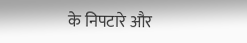के निपटारे और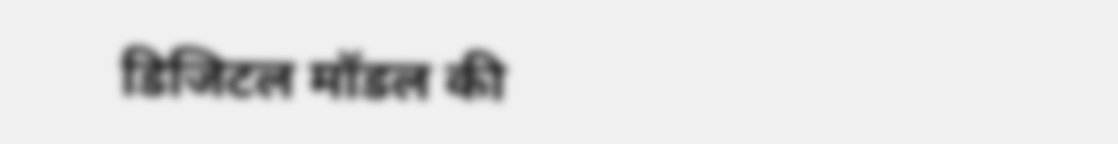डिजिटल मॉडल की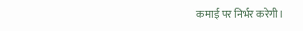कमाई पर निर्भर करेगी।